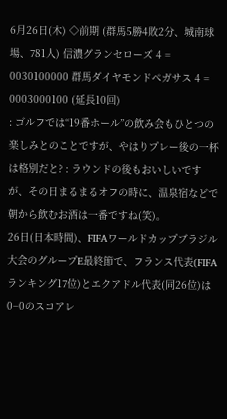6月26日(木) ◇前期 (群馬5勝4敗2分、城南球場、781人) 信濃グランセローズ 4 = 0030100000 群馬ダイヤモンドペガサス 4 = 0003000100 (延長10回)
: ゴルフでは“19番ホール”の飲み会もひとつの楽しみとのことですが、やはりプレー後の一杯は格別だと? : ラウンドの後もおいしいですが、その日まるまるオフの時に、温泉宿などで朝から飲むお酒は一番ですね(笑)。
26日(日本時間)、FIFAワールドカップブラジル大会のグループE最終節で、フランス代表(FIFAランキング17位)とエクアドル代表(同26位)は0−0のスコアレ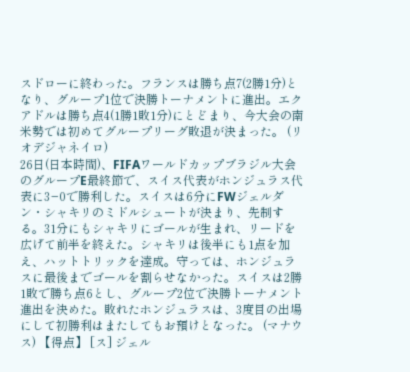スドローに終わった。フランスは勝ち点7(2勝1分)となり、グループ1位で決勝トーナメントに進出。エクアドルは勝ち点4(1勝1敗1分)にとどまり、今大会の南米勢では初めてグループリーグ敗退が決まった。 (リオデジャネイロ)
26日(日本時間)、FIFAワールドカップブラジル大会のグループE最終節で、スイス代表がホンジュラス代表に3−0で勝利した。スイスは6分にFWジェルダン・シャキリのミドルシュートが決まり、先制する。31分にもシャキリにゴールが生まれ、リードを広げて前半を終えた。シャキリは後半にも1点を加え、ハットトリックを達成。守っては、ホンジュラスに最後までゴールを割らせなかった。スイスは2勝1敗で勝ち点6とし、グループ2位で決勝トーナメント進出を決めた。敗れたホンジュラスは、3度目の出場にして初勝利はまたしてもお預けとなった。 (マナウス) 【得点】 [ス] ジェル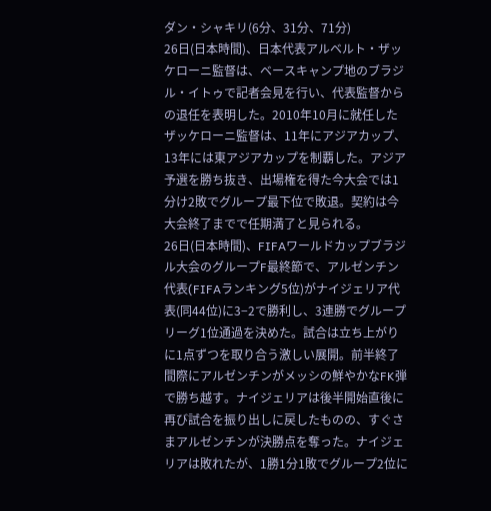ダン・シャキリ(6分、31分、71分)
26日(日本時間)、日本代表アルベルト・ザッケローニ監督は、ベースキャンプ地のブラジル・イトゥで記者会見を行い、代表監督からの退任を表明した。2010年10月に就任したザッケローニ監督は、11年にアジアカップ、13年には東アジアカップを制覇した。アジア予選を勝ち抜き、出場権を得た今大会では1分け2敗でグループ最下位で敗退。契約は今大会終了までで任期満了と見られる。
26日(日本時間)、FIFAワールドカップブラジル大会のグループF最終節で、アルゼンチン代表(FIFAランキング5位)がナイジェリア代表(同44位)に3−2で勝利し、3連勝でグループリーグ1位通過を決めた。試合は立ち上がりに1点ずつを取り合う激しい展開。前半終了間際にアルゼンチンがメッシの鮮やかなFK弾で勝ち越す。ナイジェリアは後半開始直後に再び試合を振り出しに戻したものの、すぐさまアルゼンチンが決勝点を奪った。ナイジェリアは敗れたが、1勝1分1敗でグループ2位に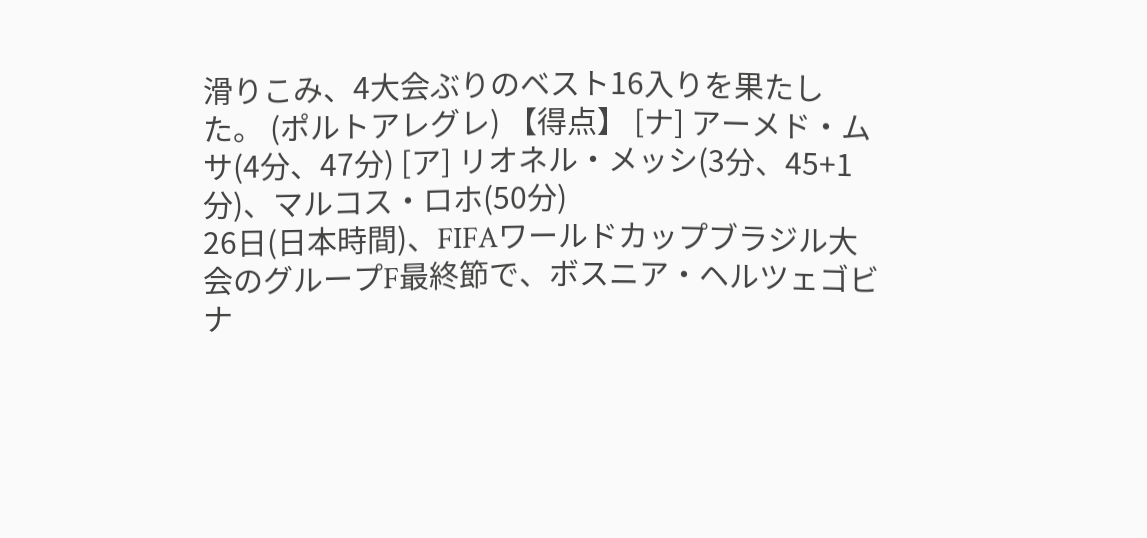滑りこみ、4大会ぶりのベスト16入りを果たした。 (ポルトアレグレ) 【得点】 [ナ] アーメド・ムサ(4分、47分) [ア] リオネル・メッシ(3分、45+1分)、マルコス・ロホ(50分)
26日(日本時間)、FIFAワールドカップブラジル大会のグループF最終節で、ボスニア・ヘルツェゴビナ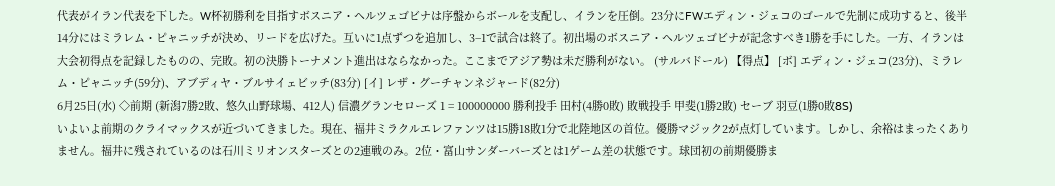代表がイラン代表を下した。W杯初勝利を目指すボスニア・ヘルツェゴビナは序盤からボールを支配し、イランを圧倒。23分にFWエディン・ジェコのゴールで先制に成功すると、後半14分にはミラレム・ピャニッチが決め、リードを広げた。互いに1点ずつを追加し、3−1で試合は終了。初出場のボスニア・ヘルツェゴビナが記念すべき1勝を手にした。一方、イランは大会初得点を記録したものの、完敗。初の決勝トーナメント進出はならなかった。ここまでアジア勢は未だ勝利がない。 (サルバドール) 【得点】 [ボ] エディン・ジェコ(23分)、ミラレム・ピャニッチ(59分)、アブディヤ・ブルサイェビッチ(83分) [イ] レザ・グーチャンネジャード(82分)
6月25日(水) ◇前期 (新潟7勝2敗、悠久山野球場、412人) 信濃グランセローズ 1 = 100000000 勝利投手 田村(4勝0敗) 敗戦投手 甲斐(1勝2敗) セーブ 羽豆(1勝0敗8S)
いよいよ前期のクライマックスが近づいてきました。現在、福井ミラクルエレファンツは15勝18敗1分で北陸地区の首位。優勝マジック2が点灯しています。しかし、余裕はまったくありません。福井に残されているのは石川ミリオンスターズとの2連戦のみ。2位・富山サンダーバーズとは1ゲーム差の状態です。球団初の前期優勝ま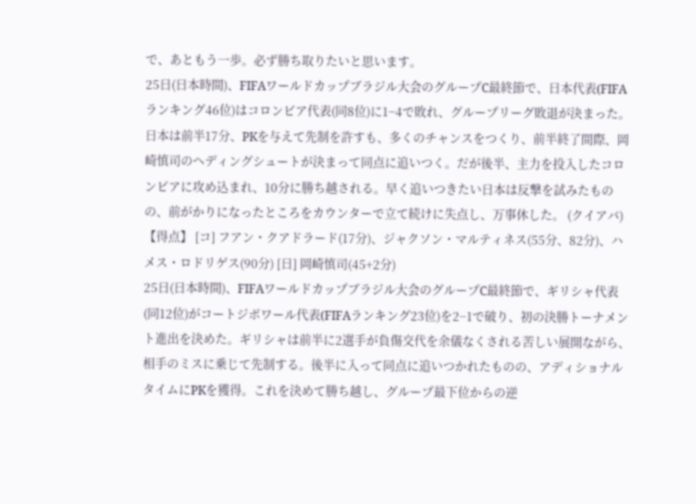で、あともう一歩。必ず勝ち取りたいと思います。
25日(日本時間)、FIFAワールドカップブラジル大会のグループC最終節で、日本代表(FIFAランキング46位)はコロンビア代表(同8位)に1−4で敗れ、グループリーグ敗退が決まった。日本は前半17分、PKを与えて先制を許すも、多くのチャンスをつくり、前半終了間際、岡崎慎司のヘディングシュートが決まって同点に追いつく。だが後半、主力を投入したコロンビアに攻め込まれ、10分に勝ち越される。早く追いつきたい日本は反撃を試みたものの、前がかりになったところをカウンターで立て続けに失点し、万事休した。 (クイアバ) 【得点】 [コ] フアン・クアドラード(17分)、ジャクソン・マルティネス(55分、82分)、ハメス・ロドリゲス(90分) [日] 岡崎慎司(45+2分)
25日(日本時間)、FIFAワールドカップブラジル大会のグループC最終節で、ギリシャ代表(同12位)がコートジボワール代表(FIFAランキング23位)を2−1で破り、初の決勝トーナメント進出を決めた。ギリシャは前半に2選手が負傷交代を余儀なくされる苦しい展開ながら、相手のミスに乗じて先制する。後半に入って同点に追いつかれたものの、アディショナルタイムにPKを獲得。これを決めて勝ち越し、グループ最下位からの逆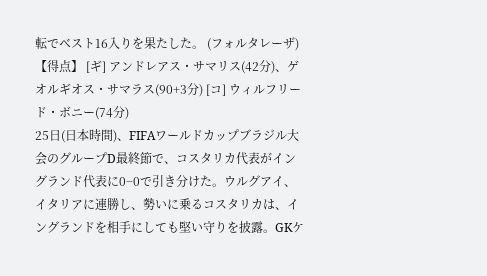転でベスト16入りを果たした。 (フォルタレーザ) 【得点】 [ギ] アンドレアス・サマリス(42分)、ゲオルギオス・サマラス(90+3分) [コ] ウィルフリード・ボニー(74分)
25日(日本時間)、FIFAワールドカップブラジル大会のグループD最終節で、コスタリカ代表がイングランド代表に0−0で引き分けた。ウルグアイ、イタリアに連勝し、勢いに乗るコスタリカは、イングランドを相手にしても堅い守りを披露。GKケ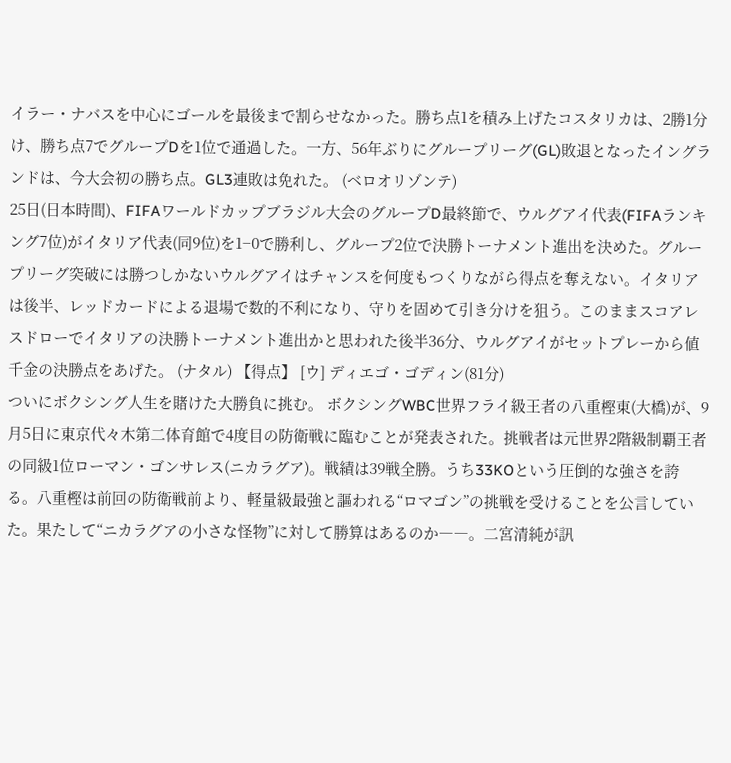イラー・ナバスを中心にゴールを最後まで割らせなかった。勝ち点1を積み上げたコスタリカは、2勝1分け、勝ち点7でグループDを1位で通過した。一方、56年ぶりにグループリーグ(GL)敗退となったイングランドは、今大会初の勝ち点。GL3連敗は免れた。 (ベロオリゾンテ)
25日(日本時間)、FIFAワールドカップブラジル大会のグループD最終節で、ウルグアイ代表(FIFAランキング7位)がイタリア代表(同9位)を1−0で勝利し、グループ2位で決勝トーナメント進出を決めた。グループリーグ突破には勝つしかないウルグアイはチャンスを何度もつくりながら得点を奪えない。イタリアは後半、レッドカードによる退場で数的不利になり、守りを固めて引き分けを狙う。このままスコアレスドローでイタリアの決勝トーナメント進出かと思われた後半36分、ウルグアイがセットプレーから値千金の決勝点をあげた。 (ナタル) 【得点】 [ウ] ディエゴ・ゴディン(81分)
ついにボクシング人生を賭けた大勝負に挑む。 ボクシングWBC世界フライ級王者の八重樫東(大橋)が、9月5日に東京代々木第二体育館で4度目の防衛戦に臨むことが発表された。挑戦者は元世界2階級制覇王者の同級1位ローマン・ゴンサレス(ニカラグア)。戦績は39戦全勝。うち33KOという圧倒的な強さを誇る。八重樫は前回の防衛戦前より、軽量級最強と謳われる“ロマゴン”の挑戦を受けることを公言していた。果たして“ニカラグアの小さな怪物”に対して勝算はあるのか――。二宮清純が訊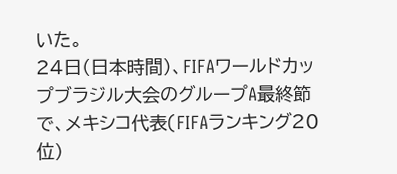いた。
24日(日本時間)、FIFAワールドカップブラジル大会のグループA最終節で、メキシコ代表(FIFAランキング20位)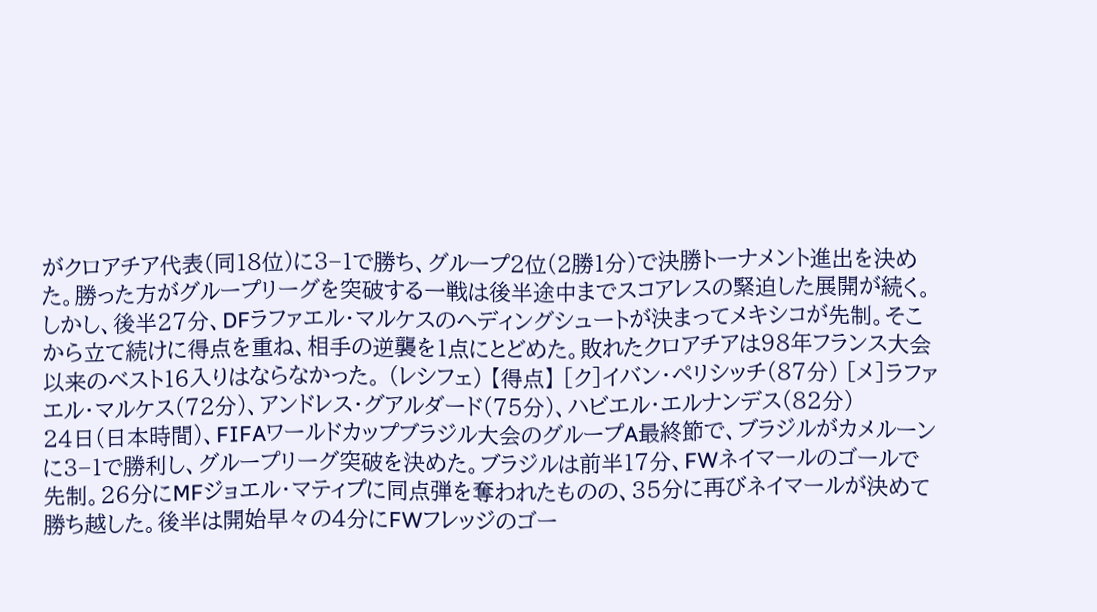がクロアチア代表(同18位)に3−1で勝ち、グループ2位(2勝1分)で決勝トーナメント進出を決めた。勝った方がグループリーグを突破する一戦は後半途中までスコアレスの緊迫した展開が続く。しかし、後半27分、DFラファエル・マルケスのヘディングシュートが決まってメキシコが先制。そこから立て続けに得点を重ね、相手の逆襲を1点にとどめた。敗れたクロアチアは98年フランス大会以来のベスト16入りはならなかった。 (レシフェ) 【得点】 [ク]イバン・ペリシッチ(87分) [メ]ラファエル・マルケス(72分)、アンドレス・グアルダード(75分)、ハビエル・エルナンデス(82分)
24日(日本時間)、FIFAワールドカップブラジル大会のグループA最終節で、ブラジルがカメルーンに3−1で勝利し、グループリーグ突破を決めた。ブラジルは前半17分、FWネイマールのゴールで先制。26分にMFジョエル・マティプに同点弾を奪われたものの、35分に再びネイマールが決めて勝ち越した。後半は開始早々の4分にFWフレッジのゴー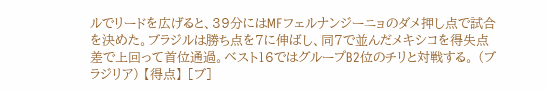ルでリードを広げると、39分にはMFフェルナンジーニョのダメ押し点で試合を決めた。ブラジルは勝ち点を7に伸ばし、同7で並んだメキシコを得失点差で上回って首位通過。ベスト16ではグループB2位のチリと対戦する。 (ブラジリア) 【得点】 [ブ]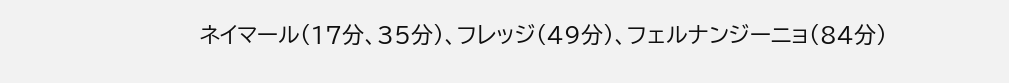ネイマール(17分、35分)、フレッジ(49分)、フェルナンジーニョ(84分)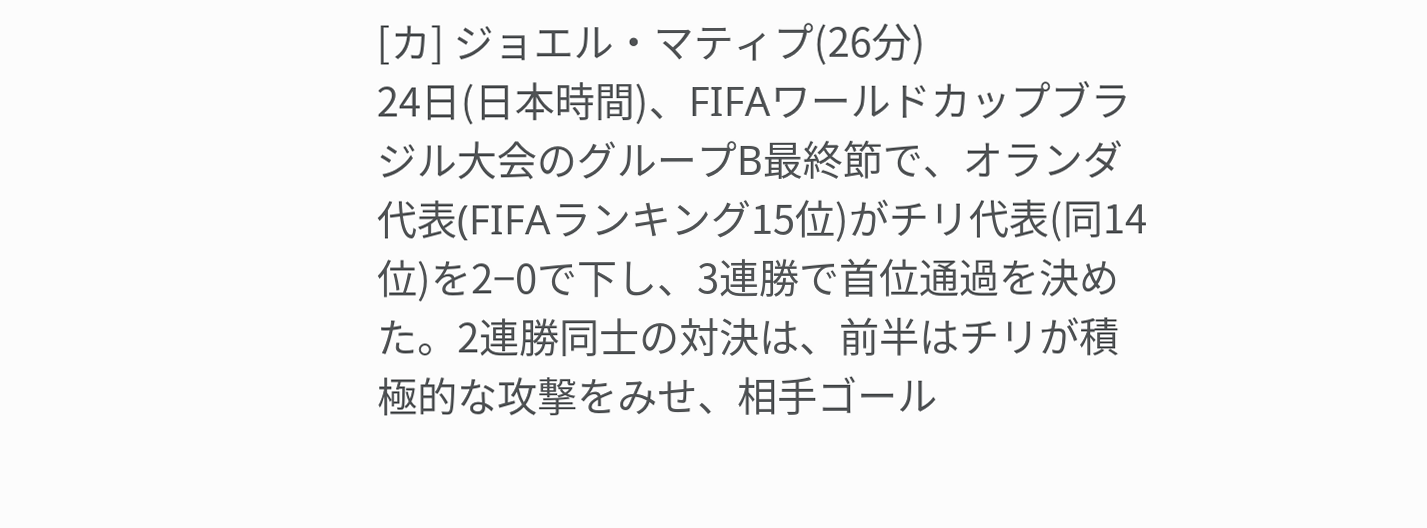[カ] ジョエル・マティプ(26分)
24日(日本時間)、FIFAワールドカップブラジル大会のグループB最終節で、オランダ代表(FIFAランキング15位)がチリ代表(同14位)を2−0で下し、3連勝で首位通過を決めた。2連勝同士の対決は、前半はチリが積極的な攻撃をみせ、相手ゴール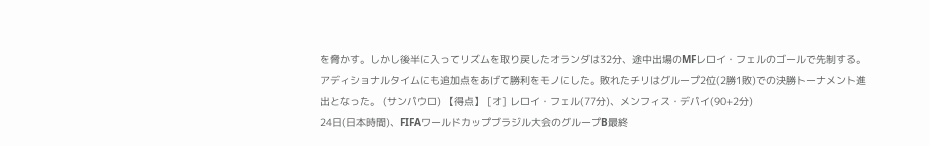を脅かす。しかし後半に入ってリズムを取り戻したオランダは32分、途中出場のMFレロイ・フェルのゴールで先制する。アディショナルタイムにも追加点をあげて勝利をモノにした。敗れたチリはグループ2位(2勝1敗)での決勝トーナメント進出となった。 (サンパウロ) 【得点】 [オ] レロイ・フェル(77分)、メンフィス・デパイ(90+2分)
24日(日本時間)、FIFAワールドカップブラジル大会のグループB最終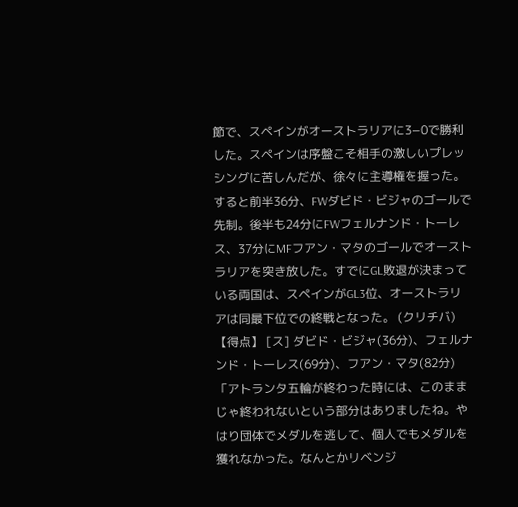節で、スペインがオーストラリアに3−0で勝利した。スペインは序盤こそ相手の激しいプレッシングに苦しんだが、徐々に主導権を握った。すると前半36分、FWダビド・ビジャのゴールで先制。後半も24分にFWフェルナンド・トーレス、37分にMFフアン・マタのゴールでオーストラリアを突き放した。すでにGL敗退が決まっている両国は、スペインがGL3位、オーストラリアは同最下位での終戦となった。 (クリチバ) 【得点】 [ス] ダビド・ビジャ(36分)、フェルナンド・トーレス(69分)、フアン・マタ(82分)
「アトランタ五輪が終わった時には、このままじゃ終われないという部分はありましたね。やはり団体でメダルを逃して、個人でもメダルを獲れなかった。なんとかリベンジ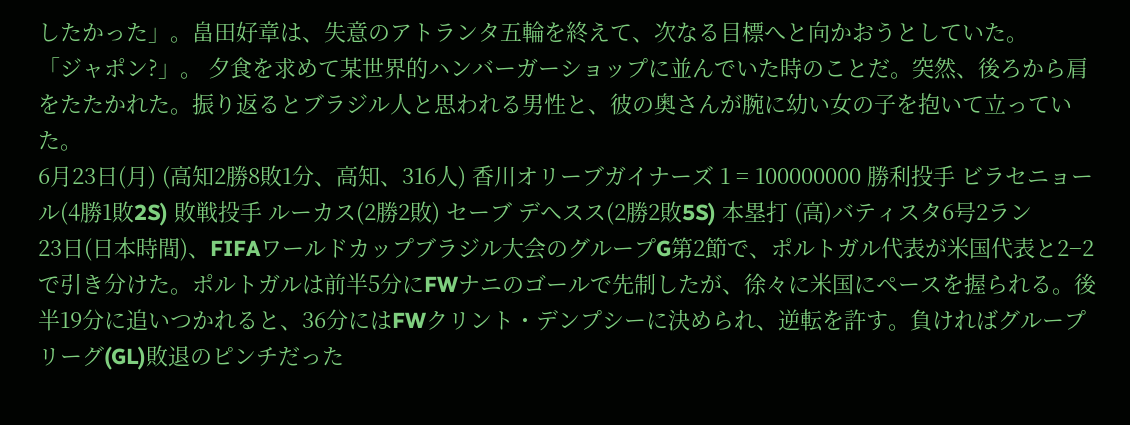したかった」。畠田好章は、失意のアトランタ五輪を終えて、次なる目標へと向かおうとしていた。
「ジャポン?」。 夕食を求めて某世界的ハンバーガーショップに並んでいた時のことだ。突然、後ろから肩をたたかれた。振り返るとブラジル人と思われる男性と、彼の奥さんが腕に幼い女の子を抱いて立っていた。
6月23日(月) (高知2勝8敗1分、高知、316人) 香川オリーブガイナーズ 1 = 100000000 勝利投手 ビラセニョール(4勝1敗2S) 敗戦投手 ルーカス(2勝2敗) セーブ デヘスス(2勝2敗5S) 本塁打 (高)バティスタ6号2ラン
23日(日本時間)、FIFAワールドカップブラジル大会のグループG第2節で、ポルトガル代表が米国代表と2−2で引き分けた。ポルトガルは前半5分にFWナニのゴールで先制したが、徐々に米国にペースを握られる。後半19分に追いつかれると、36分にはFWクリント・デンプシーに決められ、逆転を許す。負ければグループリーグ(GL)敗退のピンチだった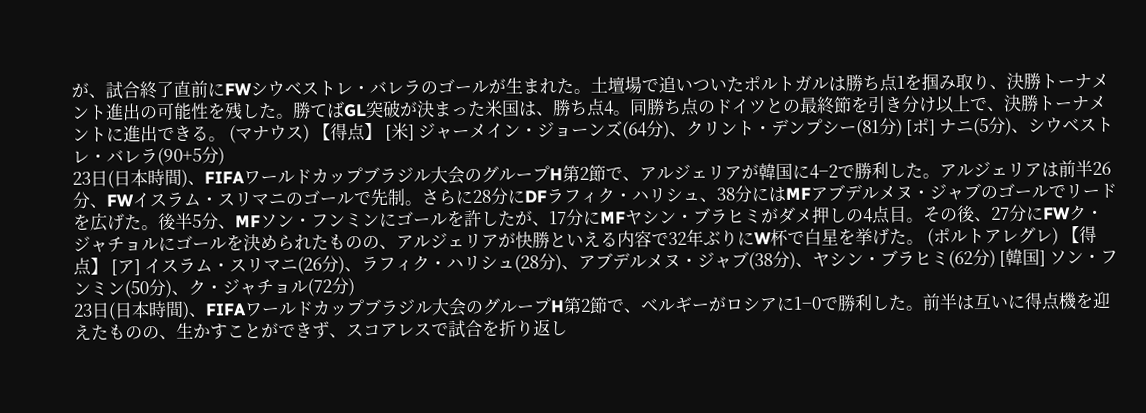が、試合終了直前にFWシウベストレ・バレラのゴールが生まれた。土壇場で追いついたポルトガルは勝ち点1を掴み取り、決勝トーナメント進出の可能性を残した。勝てばGL突破が決まった米国は、勝ち点4。同勝ち点のドイツとの最終節を引き分け以上で、決勝トーナメントに進出できる。 (マナウス) 【得点】 [米] ジャーメイン・ジョーンズ(64分)、クリント・デンプシー(81分) [ポ] ナニ(5分)、シウベストレ・バレラ(90+5分)
23日(日本時間)、FIFAワールドカップブラジル大会のグループH第2節で、アルジェリアが韓国に4−2で勝利した。アルジェリアは前半26分、FWイスラム・スリマニのゴールで先制。さらに28分にDFラフィク・ハリシュ、38分にはMFアブデルメヌ・ジャブのゴールでリードを広げた。後半5分、MFソン・フンミンにゴールを許したが、17分にMFヤシン・ブラヒミがダメ押しの4点目。その後、27分にFWク・ジャチョルにゴールを決められたものの、アルジェリアが快勝といえる内容で32年ぶりにW杯で白星を挙げた。 (ポルトアレグレ) 【得点】 [ア] イスラム・スリマニ(26分)、ラフィク・ハリシュ(28分)、アブデルメヌ・ジャブ(38分)、ヤシン・ブラヒミ(62分) [韓国] ソン・フンミン(50分)、ク・ジャチョル(72分)
23日(日本時間)、FIFAワールドカップブラジル大会のグループH第2節で、ベルギーがロシアに1−0で勝利した。前半は互いに得点機を迎えたものの、生かすことができず、スコアレスで試合を折り返し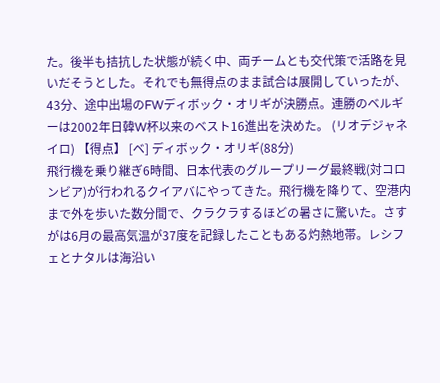た。後半も拮抗した状態が続く中、両チームとも交代策で活路を見いだそうとした。それでも無得点のまま試合は展開していったが、43分、途中出場のFWディボック・オリギが決勝点。連勝のベルギーは2002年日韓W杯以来のベスト16進出を決めた。 (リオデジャネイロ) 【得点】 [ベ] ディボック・オリギ(88分)
飛行機を乗り継ぎ6時間、日本代表のグループリーグ最終戦(対コロンビア)が行われるクイアバにやってきた。飛行機を降りて、空港内まで外を歩いた数分間で、クラクラするほどの暑さに驚いた。さすがは6月の最高気温が37度を記録したこともある灼熱地帯。レシフェとナタルは海沿い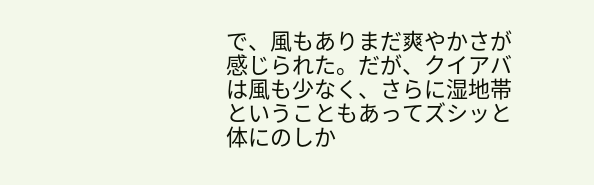で、風もありまだ爽やかさが感じられた。だが、クイアバは風も少なく、さらに湿地帯ということもあってズシッと体にのしか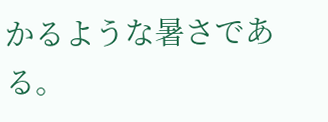かるような暑さである。